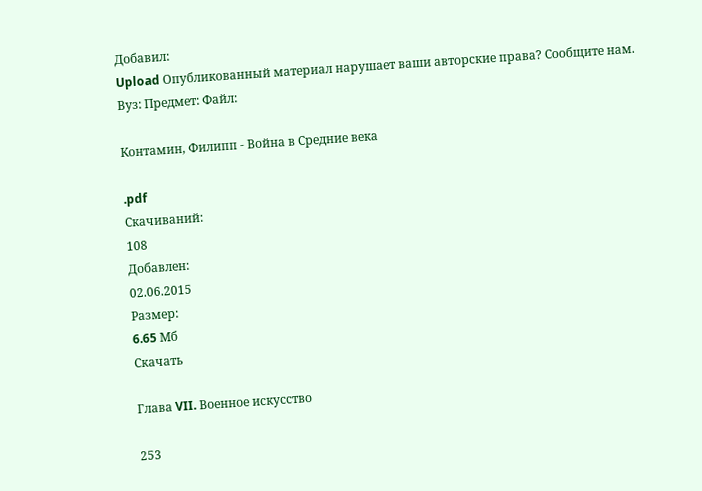Добавил:
Upload Опубликованный материал нарушает ваши авторские права? Сообщите нам.
Вуз: Предмет: Файл:

Контамин, Филипп - Война в Средние века

.pdf
Скачиваний:
108
Добавлен:
02.06.2015
Размер:
6.65 Mб
Скачать

Глава VII. Военное искусство

253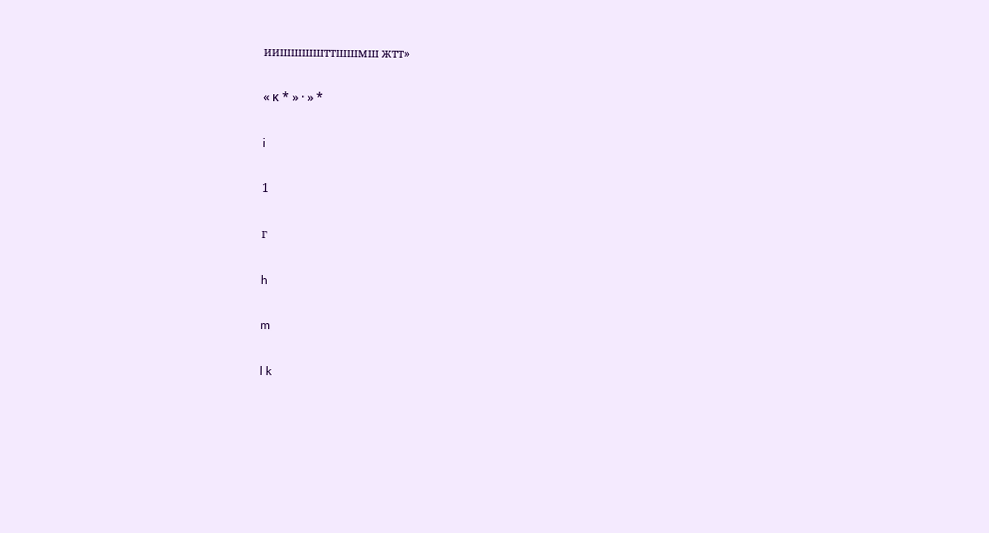иишшшшттшшмш жтт»

« κ * » · » *

i

1

г

h

m

l k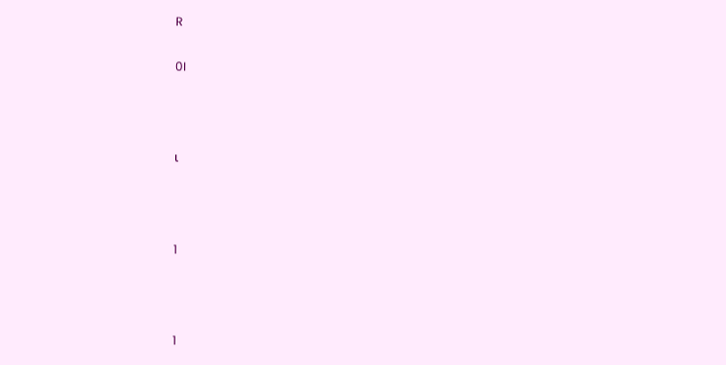R

0I



ι



1



1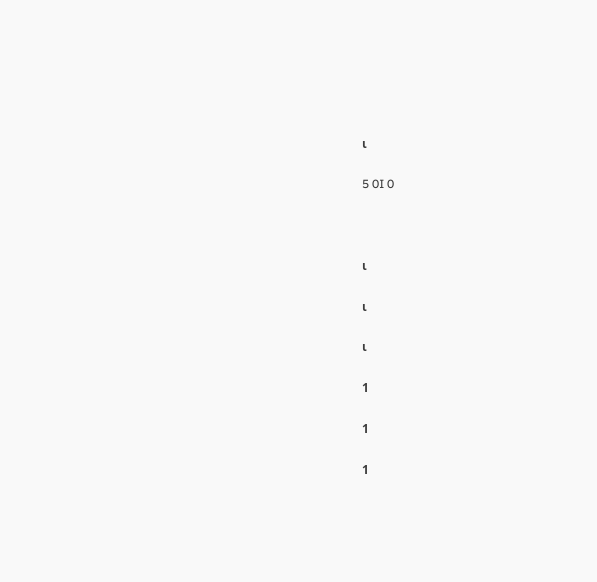ι

5 0I 0



ι

ι

ι

1

1

1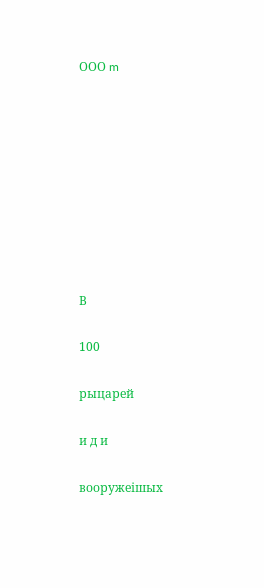ООО m









В

100

рыцарей

и д и

вооружеішых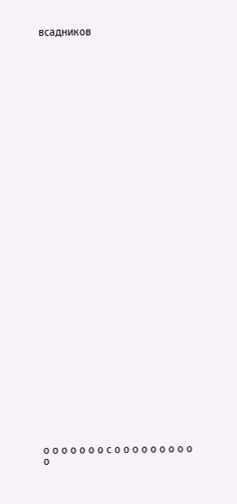всадников





































о о о о о о о с о о о о о о о о о о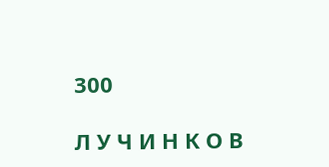300

Л У Ч И Н К О В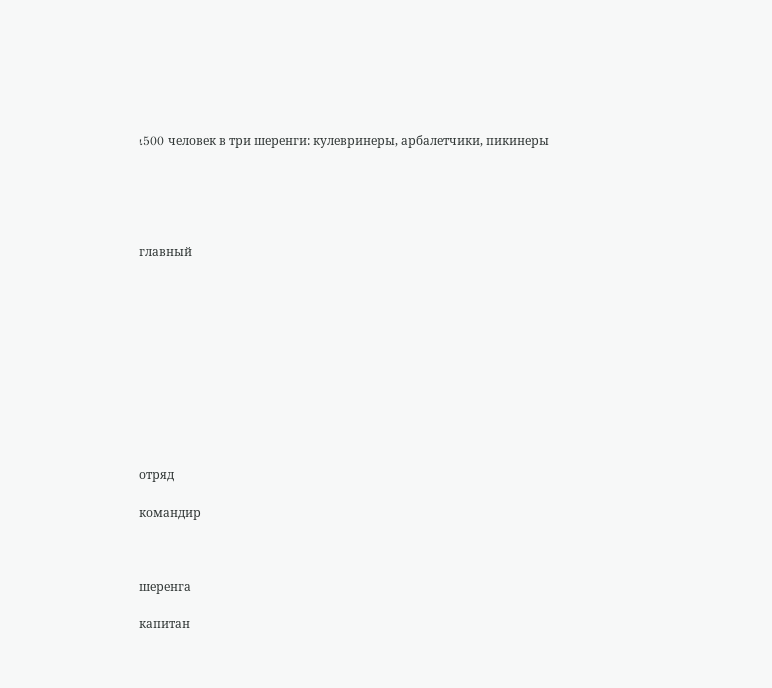ι500 человек в три шеренги: кулевринеры, арбалетчики, пикинеры





главный











отряд

командир



шеренга

капитан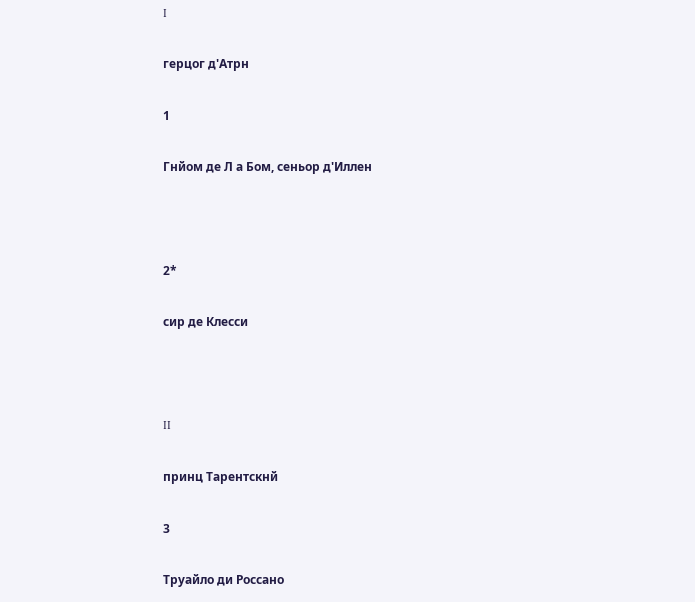I

герцог д'Атрн

1

Гнйом де Л а Бом, сеньор д'Иллен



2*

сир де Клесси



II

принц Тарентскнй

3

Труайло ди Россано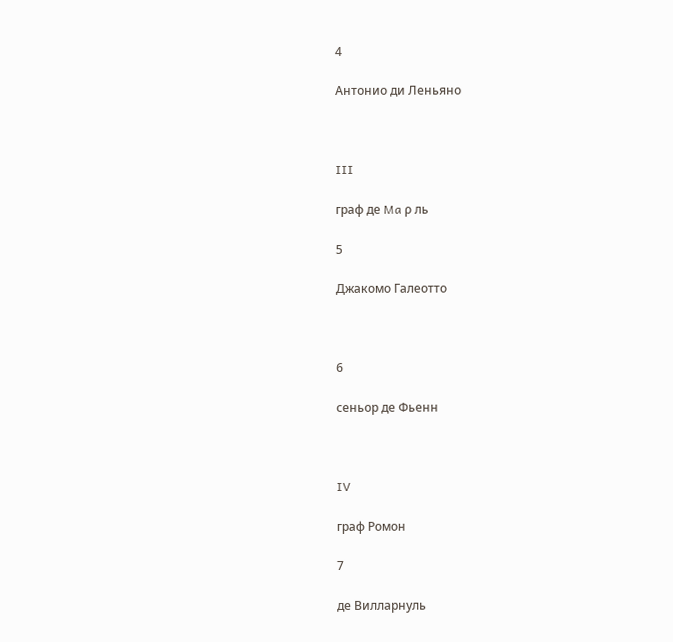4

Антонио ди Леньяно



III

граф де Ma ρ ль

5

Джакомо Галеотто



6

сеньор де Фьенн



IV

граф Ромон

7

де Вилларнуль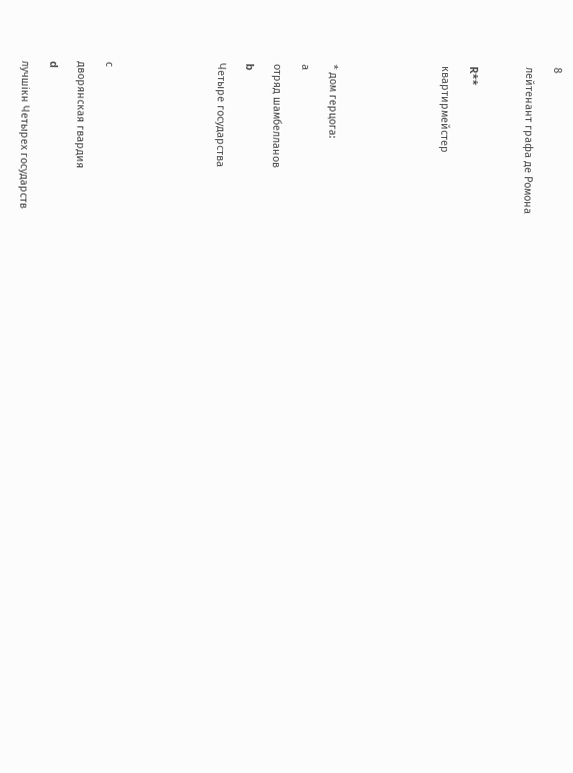8

лейтенант графа де Ромона



R**

квартирмейстер







* дом герцога:

а

отряд шамбелланов

b

Четыре государства







с

дворянская гвардия

d

лучшікн Четырех государств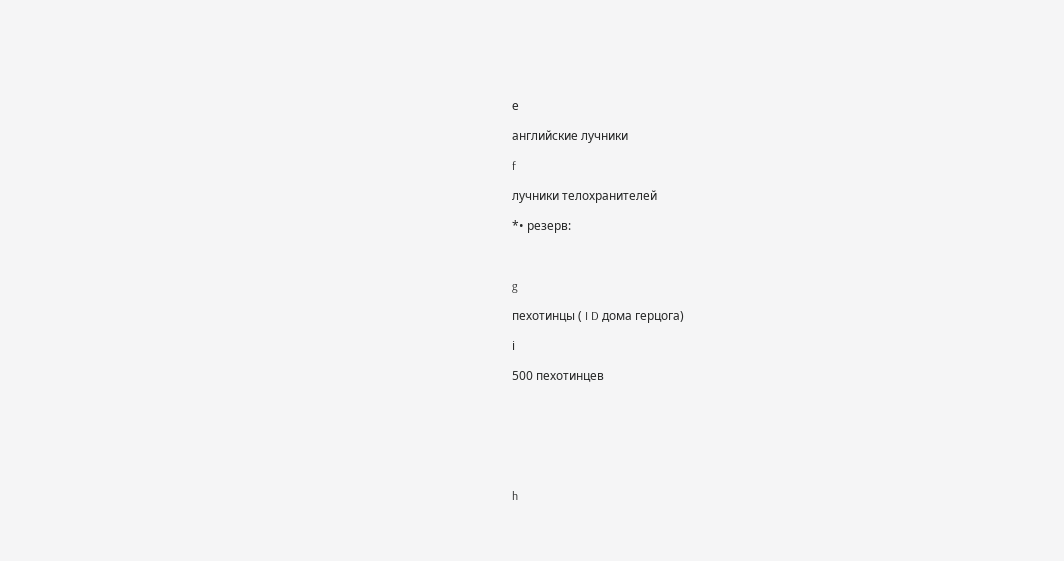е

английские лучники

f

лучники телохранителей

*• резерв:



g

пехотинцы ( I D дома герцога)

і

500 пехотинцев







h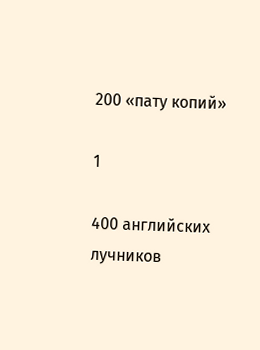200 «пату копий»

1

400 английских лучников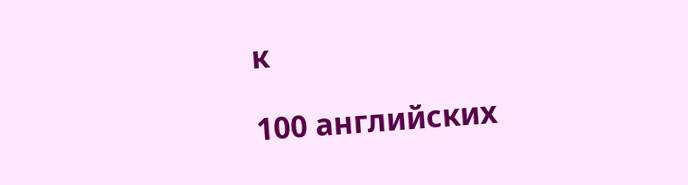к

100 английских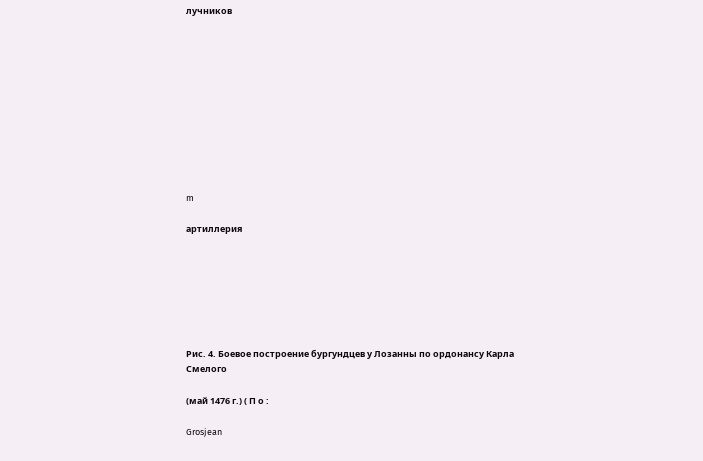лучников











m

артиллерия







Рис. 4. Боевое построение бургундцев у Лозанны по ордонансу Карла Смелого

(май 1476 г.) ( П о :

Grosjean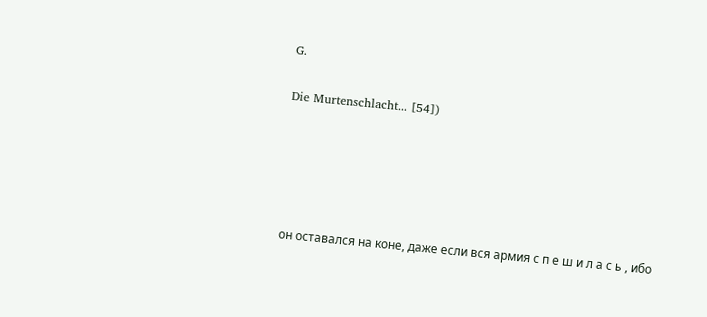G.

Die Murtenschlacht... [54])





он оставался на коне, даже если вся армия с п е ш и л а с ь , ибо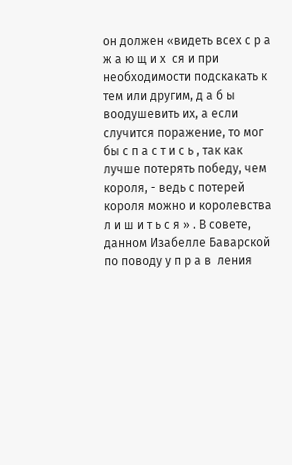он должен «видеть всех с р а ж а ю щ и х  ся и при необходимости подскакать к тем или другим, д а б ы воодушевить их, а если случится поражение, то мог бы с п а с т и с ь , так как лучше потерять победу, чем короля, - ведь с потерей короля можно и королевства л и ш и т ь с я » . В совете, данном Изабелле Баварской по поводу у п р а в  ления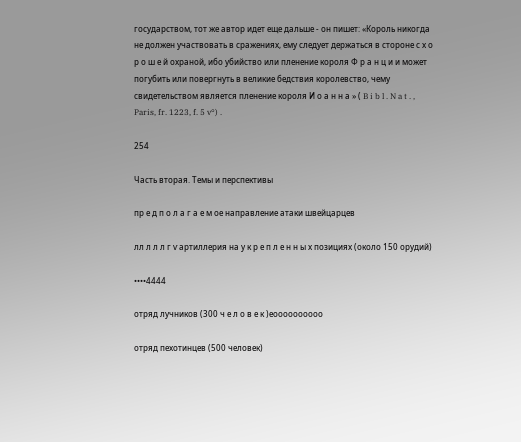государством, тот же автор идет еще дальше - он пишет: «Король никогда не должен участвовать в сражениях, ему следует держаться в стороне с х о р о ш е й охраной, ибо убийство или пленение короля Ф р а н ц и и может погубить или повергнуть в великие бедствия королевство, чему свидетельством является пленение короля И о а н н а » ( B i b l . N a t . , Paris, fr. 1223, f. 5 v°) .

254

Часть вторая. Темы и перспективы

пр е д п о л а г а е м ое направление атаки швейцарцев

лл л л л г ѵ артиллерия на у к р е п л е н н ы х позициях (около 150 орудий)

••••4444

отряд лучников (300 ч е л о в е к )еоооооооооо

отряд пехотинцев (500 человек)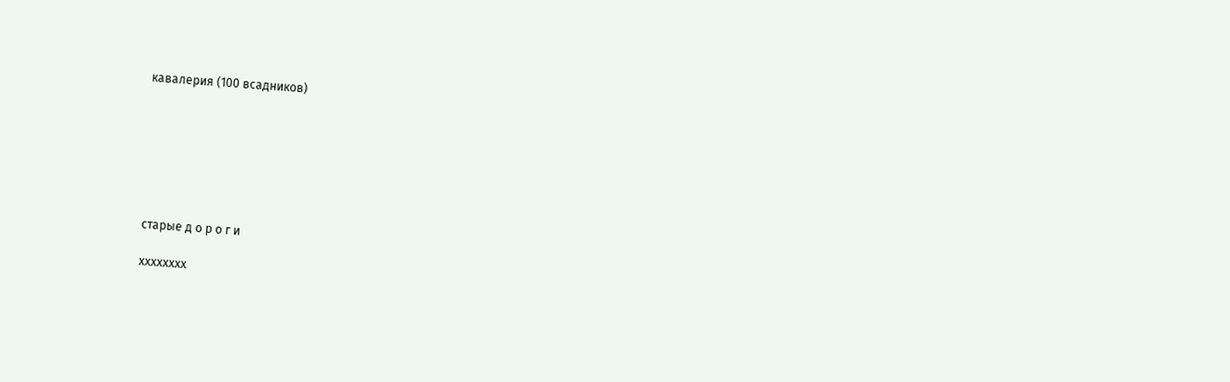кавалерия (100 всадников)







старые д о р о г и

хххххххх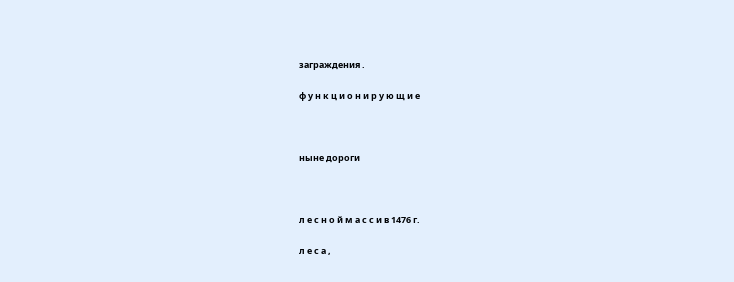заграждения .

ф у н к ц и о н и р у ю щ и е



ныне дороги



л е с н о й м а с с и в 1476 г.

л е с а ,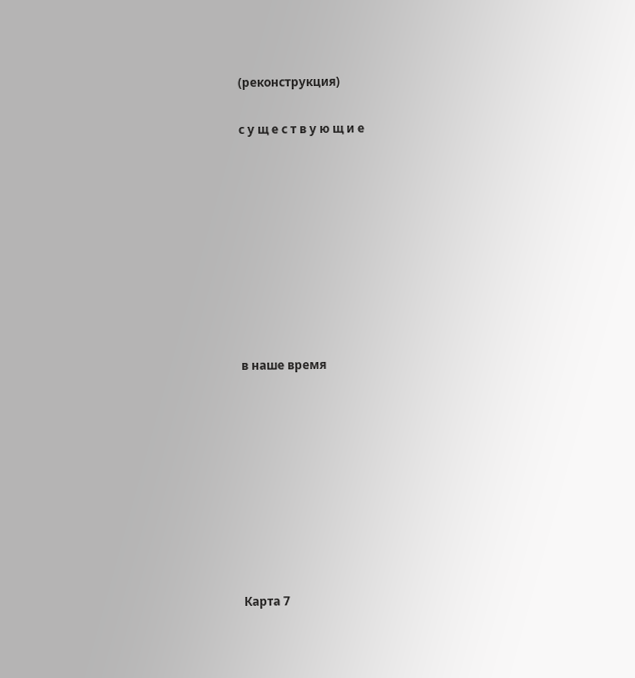(реконструкция)

с у щ е с т в у ю щ и е









в наше время









Карта 7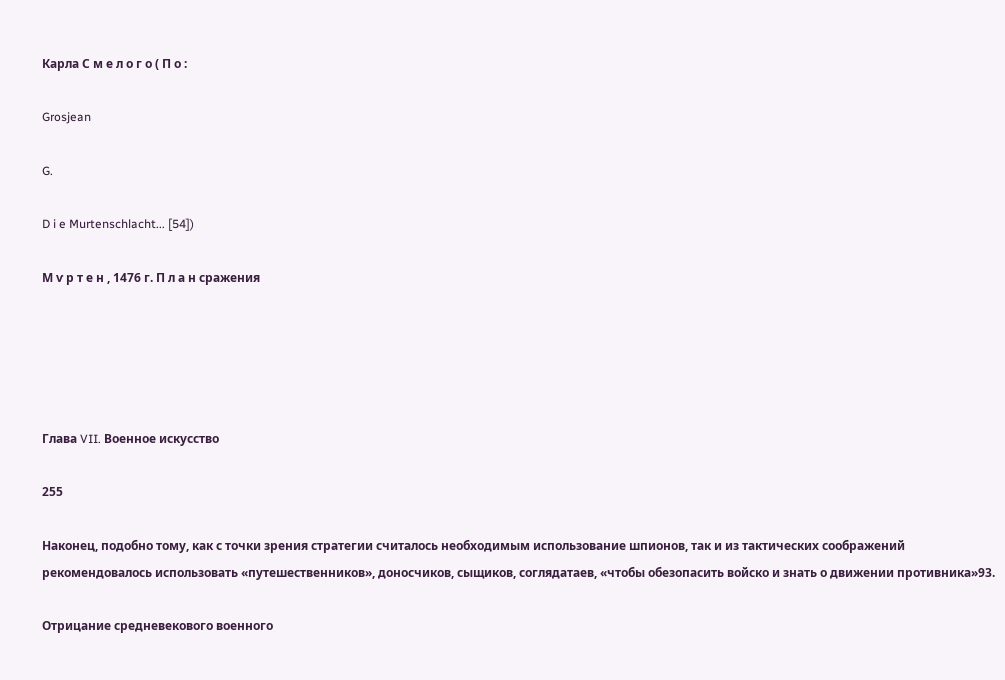Карла С м е л о г о ( П о :

Grosjean

G.

D i e Murtenschlacht... [54])

М ѵ р т е н , 1476 г. П л а н сражения





Глава VII. Военное искусство

255

Наконец, подобно тому, как с точки зрения стратегии считалось необходимым использование шпионов, так и из тактических соображений рекомендовалось использовать «путешественников», доносчиков, сыщиков, соглядатаев, «чтобы обезопасить войско и знать о движении противника»93.

Отрицание средневекового военного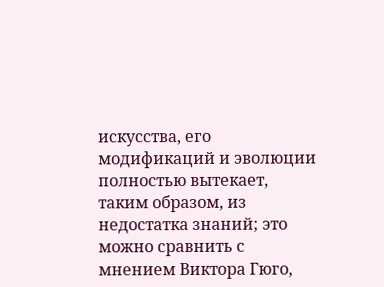искусства, его модификаций и эволюции полностью вытекает, таким образом, из недостатка знаний; это можно сравнить с мнением Виктора Гюго,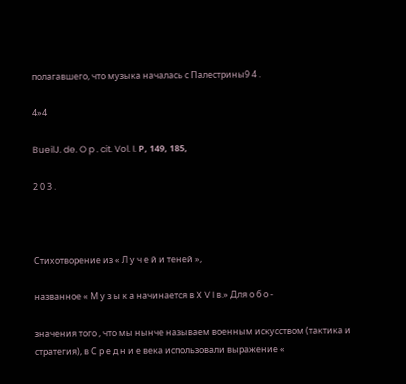полагавшего, что музыка началась с Палестрины9 4 .

4»4

BueilJ. de. O p . cit. Vol. I. Ρ, 149, 185,

2 0 3 .



Стихотворение из « Л у ч е й и теней »,

названное « М у з ы к а начинается в X V I в.» Для о б о -

значения того , что мы нынче называем военным искусством (тактика и стратегия), в С р е д н и е века использовали выражение «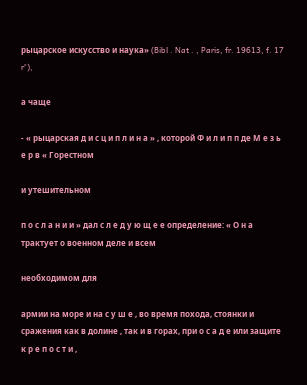рыцарское искусство и наука» (Bibl . Nat . , Paris, fr. 19613, f. 17 r°),

а чаще

- « рыцарская д и с ц и п л и н а » , которой Ф и л и п п де М е з ь е р в « Горестном

и утешительном

п о с л а н и и » дал с л е д у ю щ е е определение: « О н а трактует о военном деле и всем

необходимом для

армии на море и на с у ш е , во время похода, стоянки и сражения как в долине , так и в горах, при о с а д е или защите к р е п о с т и ,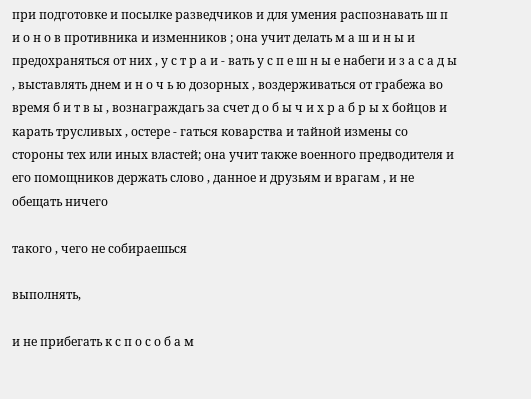при подготовке и посылке разведчиков и для умения распознавать ш п и о н о в противника и изменников ; она учит делать м а ш и н ы и предохраняться от них , у с т р а и - вать у с п е ш н ы е набеги и з а с а д ы , выставлять днем и н о ч ь ю дозорных , воздерживаться от грабежа во время б и т в ы , вознаграждагь за счет д о б ы ч и х р а б р ы х бойцов и карать трусливых , остере - гаться коварства и тайной измены со стороны тех или иных властей; она учит также военного предводителя и его помощников держать слово , данное и друзьям и врагам , и не обещать ничего

такого , чего не собираешься

выполнять,

и не прибегать к с п о с о б а м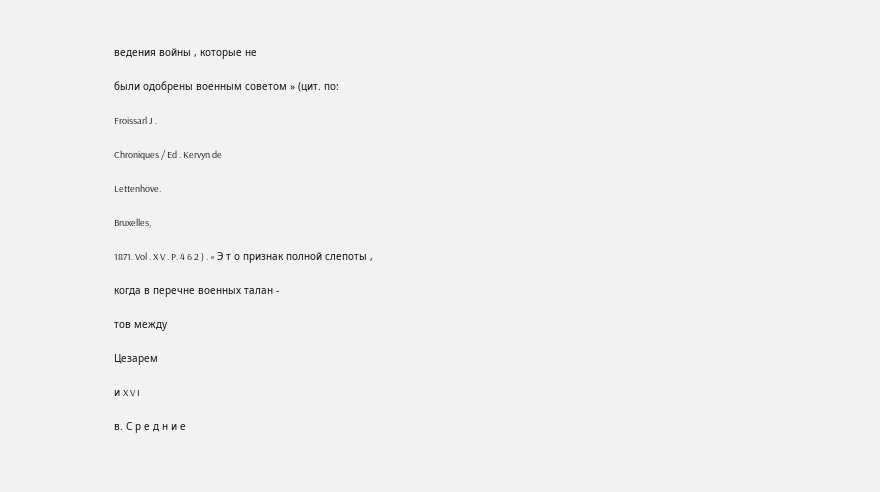ведения войны , которые не

были одобрены военным советом » (цит. по:

Froissarl J .

Chroniques / Ed . Kervyn de

Lettenhove.

Bruxelles,

1871. Vol . X V . P. 4 6 2 ) . « Э т о признак полной слепоты ,

когда в перечне военных талан -

тов между

Цезарем

и X V I

в. С р е д н и е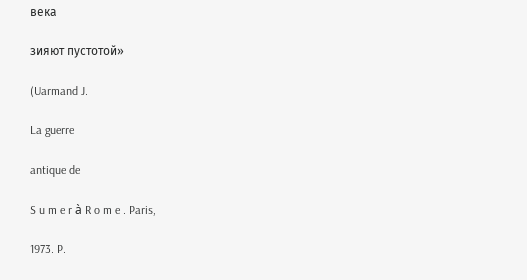века

зияют пустотой»

(Uarmand J.

La guerre

antique de

S u m e r à R o m e . Paris,

1973. P.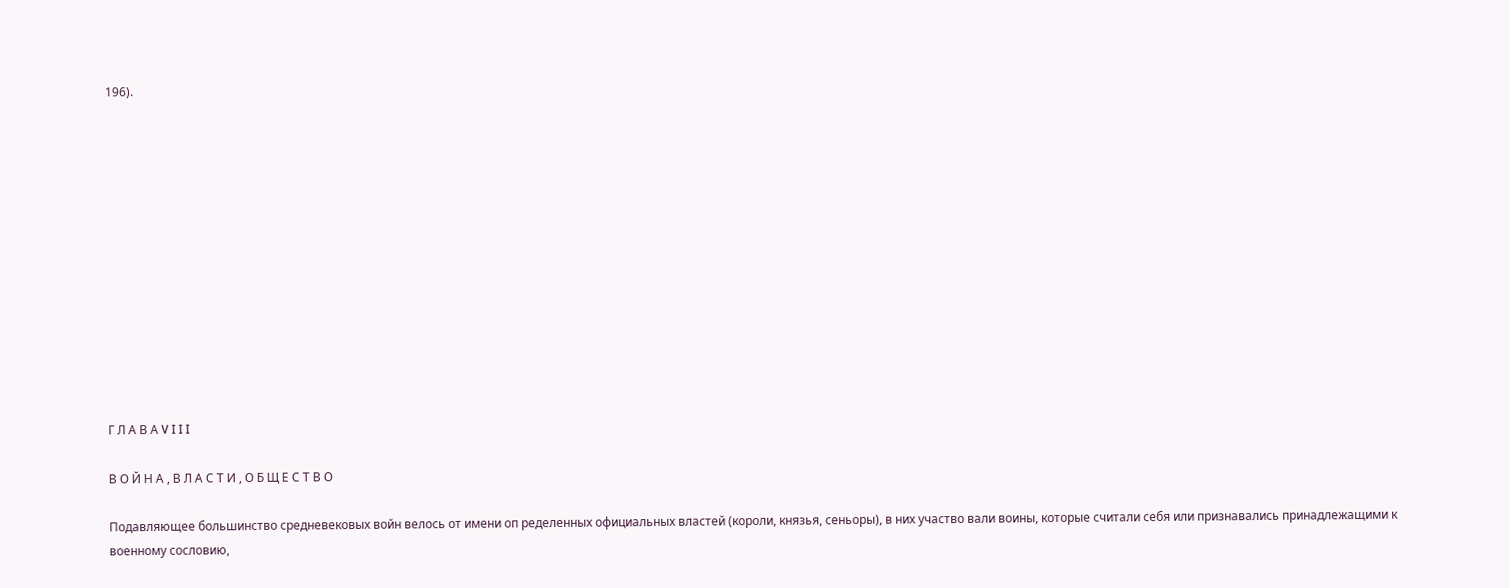196).













Г Л А В А V I I I

В О Й Н А , В Л А С Т И , О Б Щ Е С Т В О

Подавляющее большинство средневековых войн велось от имени оп ределенных официальных властей (короли, князья, сеньоры), в них участво вали воины, которые считали себя или признавались принадлежащими к военному сословию,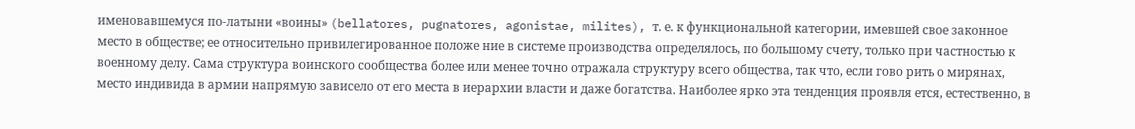именовавшемуся по-латыни «воины» (bellatores, pugnatores, agonistae, milites), т. е. к функциональной категории, имевшей свое законное место в обществе; ее относительно привилегированное положе ние в системе производства определялось, по большому счету, только при частностью к военному делу. Сама структура воинского сообщества более или менее точно отражала структуру всего общества, так что, если гово рить о мирянах, место индивида в армии напрямую зависело от его места в иерархии власти и даже богатства. Наиболее ярко эта тенденция проявля ется, естественно, в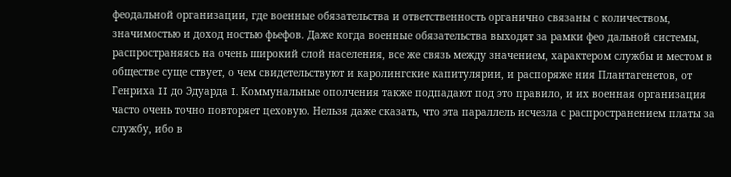феодальной организации, где военные обязательства и ответственность органично связаны с количеством, значимостью и доход ностью фьефов. Даже когда военные обязательства выходят за рамки фео дальной системы, распространяясь на очень широкий слой населения, все же связь между значением, характером службы и местом в обществе суще ствует, о чем свидетельствуют и каролингские капитулярии, и распоряже ния Плантагенетов, от Генриха II до Эдуарда I. Коммунальные ополчения также подпадают под это правило, и их военная организация часто очень точно повторяет цеховую. Нельзя даже сказать, что эта параллель исчезла с распространением платы за службу, ибо в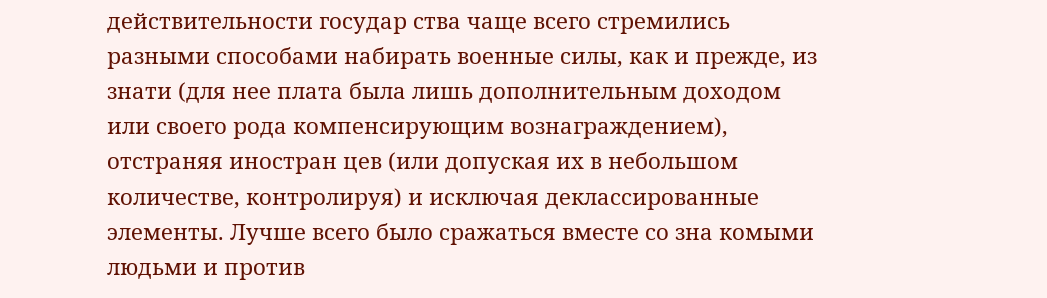действительности государ ства чаще всего стремились разными способами набирать военные силы, как и прежде, из знати (для нее плата была лишь дополнительным доходом или своего рода компенсирующим вознаграждением), отстраняя иностран цев (или допуская их в небольшом количестве, контролируя) и исключая деклассированные элементы. Лучше всего было сражаться вместе со зна комыми людьми и против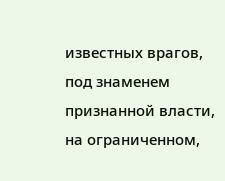известных врагов, под знаменем признанной власти, на ограниченном,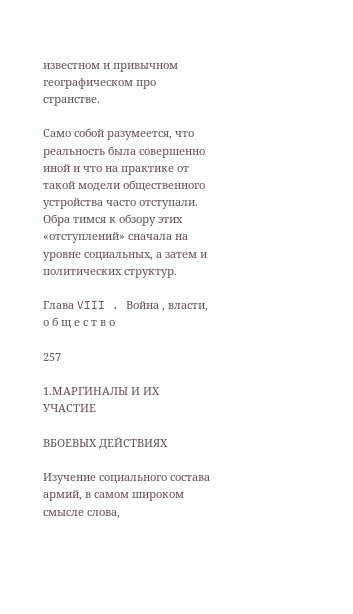известном и привычном географическом про странстве.

Само собой разумеется, что реальность была совершенно иной и что на практике от такой модели общественного устройства часто отступали. Обра тимся к обзору этих «отступлений» сначала на уровне социальных, а затем и политических структур.

Глава VIII . Война , власти, о б щ е с т в о

257

1.МАРГИНАЛЫ И ИХ УЧАСТИЕ

ВБОЕВЫХ ДЕЙСТВИЯХ

Изучение социального состава армий, в самом широком смысле слова,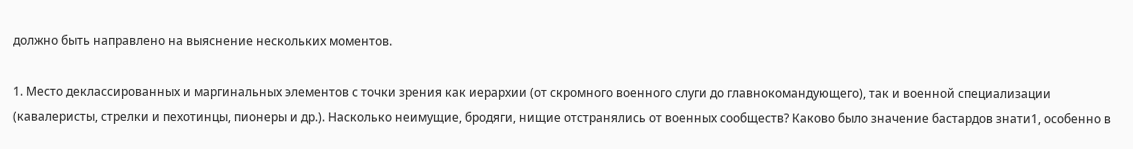должно быть направлено на выяснение нескольких моментов.

1. Место деклассированных и маргинальных элементов с точки зрения как иерархии (от скромного военного слуги до главнокомандующего), так и военной специализации (кавалеристы, стрелки и пехотинцы, пионеры и др.). Насколько неимущие, бродяги, нищие отстранялись от военных сообществ? Каково было значение бастардов знати1, особенно в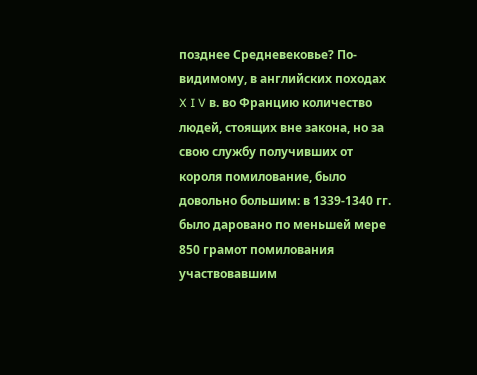позднее Средневековье? По-видимому, в английских походах X I V в. во Францию количество людей, стоящих вне закона, но за свою службу получивших от короля помилование, было довольно большим: в 1339-1340 гг. было даровано по меньшей мере 850 грамот помилования участвовавшим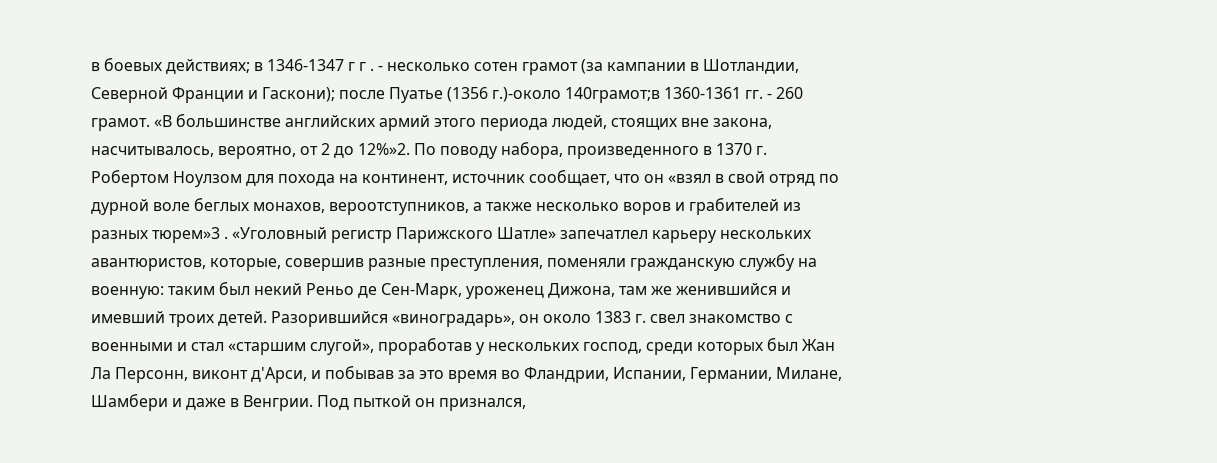в боевых действиях; в 1346-1347 г г . - несколько сотен грамот (за кампании в Шотландии, Северной Франции и Гаскони); после Пуатье (1356 г.)-около 140грамот;в 1360-1361 гг. - 260 грамот. «В большинстве английских армий этого периода людей, стоящих вне закона, насчитывалось, вероятно, от 2 до 12%»2. По поводу набора, произведенного в 1370 г. Робертом Ноулзом для похода на континент, источник сообщает, что он «взял в свой отряд по дурной воле беглых монахов, вероотступников, а также несколько воров и грабителей из разных тюрем»3 . «Уголовный регистр Парижского Шатле» запечатлел карьеру нескольких авантюристов, которые, совершив разные преступления, поменяли гражданскую службу на военную: таким был некий Реньо де Сен-Марк, уроженец Дижона, там же женившийся и имевший троих детей. Разорившийся «виноградарь», он около 1383 г. свел знакомство с военными и стал «старшим слугой», проработав у нескольких господ, среди которых был Жан Ла Персонн, виконт д'Арси, и побывав за это время во Фландрии, Испании, Германии, Милане, Шамбери и даже в Венгрии. Под пыткой он признался,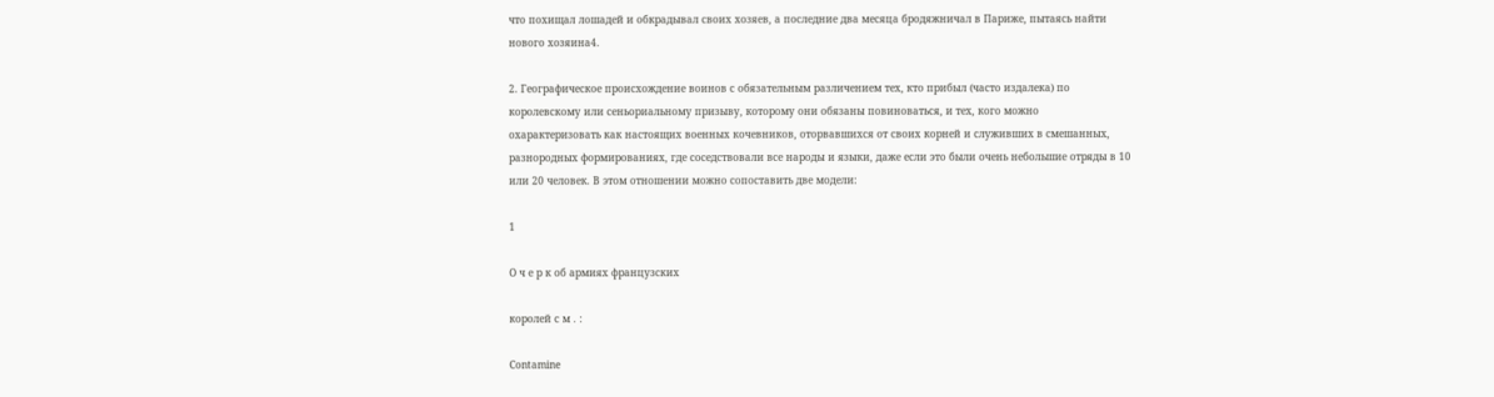что похищал лошадей и обкрадывал своих хозяев, а последние два месяца бродяжничал в Париже, пытаясь найти нового хозяина4.

2. Географическое происхождение воинов с обязательным различением тех, кто прибыл (часто издалека) по королевскому или сеньориальному призыву, которому они обязаны повиноваться, и тех, кого можно охарактеризовать как настоящих военных кочевников, оторвавшихся от своих корней и служивших в смешанных, разнородных формированиях, где соседствовали все народы и языки, даже если это были очень небольшие отряды в 10 или 20 человек. В этом отношении можно сопоставить две модели:

1

О ч е р к об армиях французских

королей с м . :

Contamine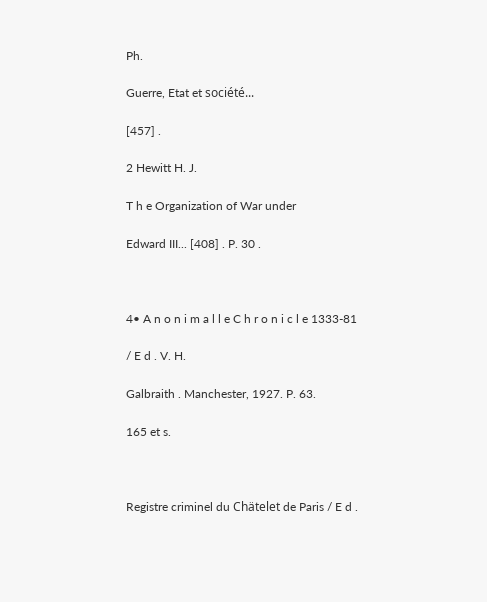Ph.

Guerre, Etat et société...

[457] .

2 Hewitt H. J.

T h e Organization of War under

Edward III... [408] . P. 30 .



4• A n o n i m a l l e C h r o n i c l e 1333-81

/ E d . V. H.

Galbraith . Manchester, 1927. P. 63.

165 et s.



Registre criminel du Chätelet de Paris / E d .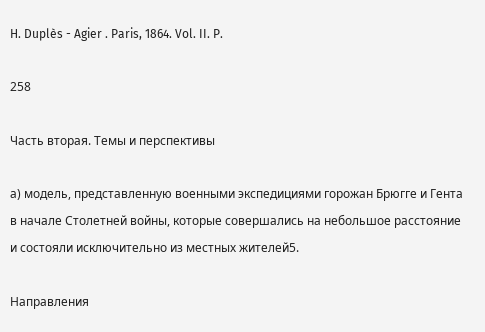H. Duplès - Agier . Paris, 1864. Vol. II. P.

258

Часть вторая. Темы и перспективы

а) модель, представленную военными экспедициями горожан Брюгге и Гента в начале Столетней войны, которые совершались на небольшое расстояние и состояли исключительно из местных жителей5.

Направления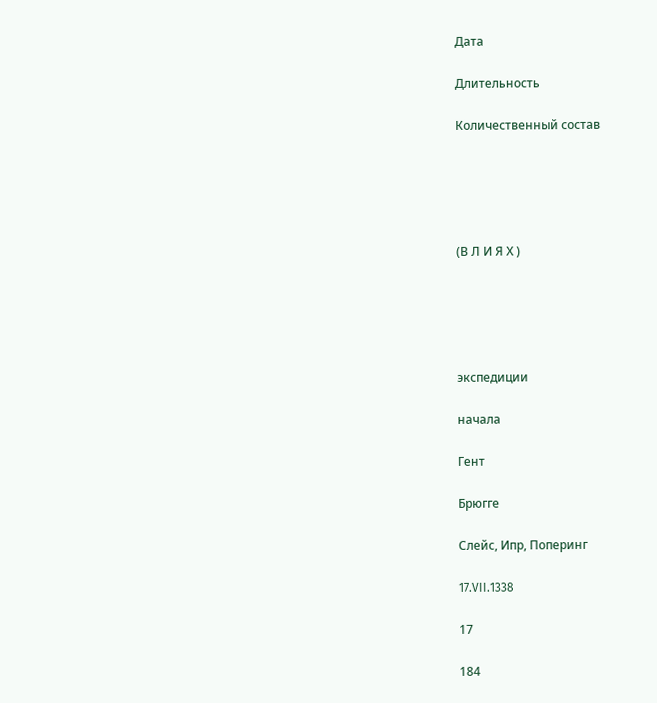Дата

Длительность

Количественный состав





(В Л И Я Х )





экспедиции

начала

Гент

Брюгге

Слейс, Ипр, Поперинг

17.VII.1338

17

184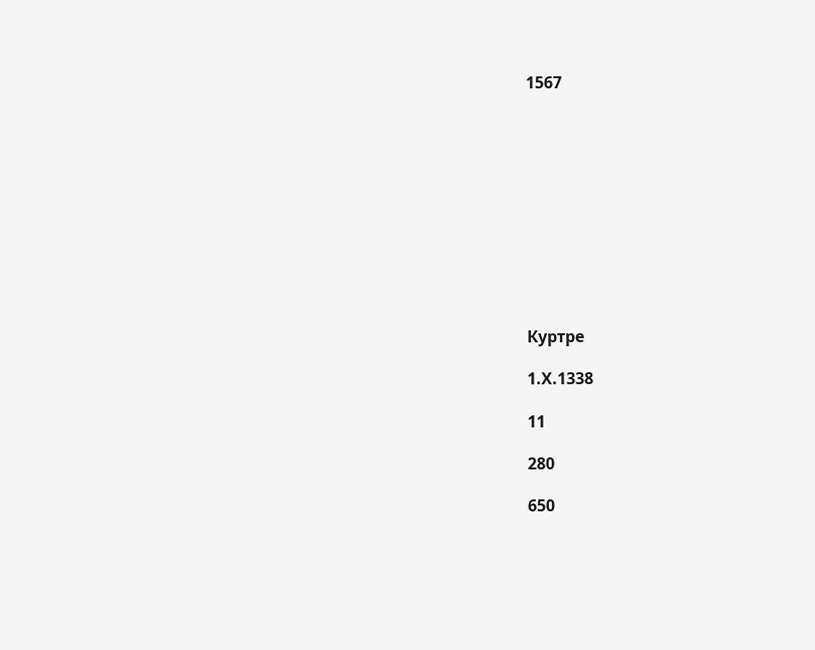1567











Куртре

1.Х.1338

11

280

650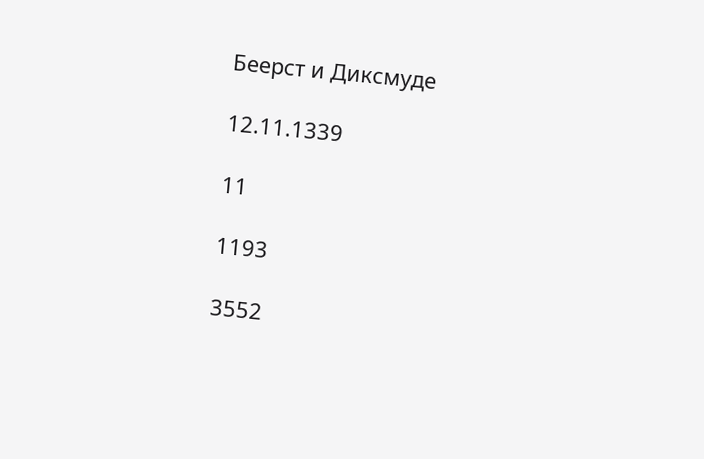Беерст и Диксмуде

12.11.1339

11

1193

3552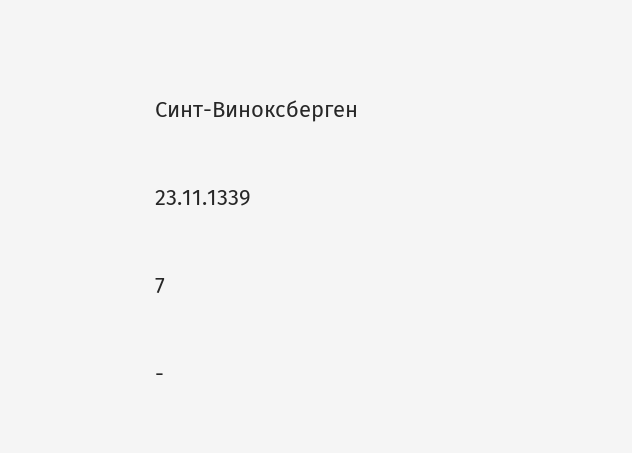Синт-Виноксберген

23.11.1339

7

-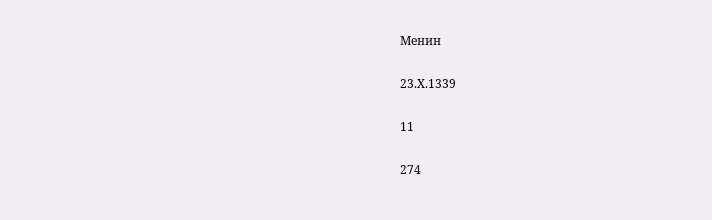Менин

23.Х.1339

11

274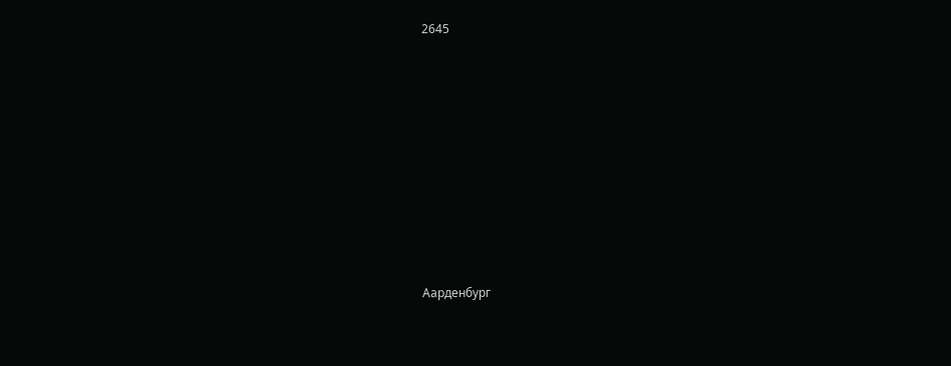2645











Аарденбург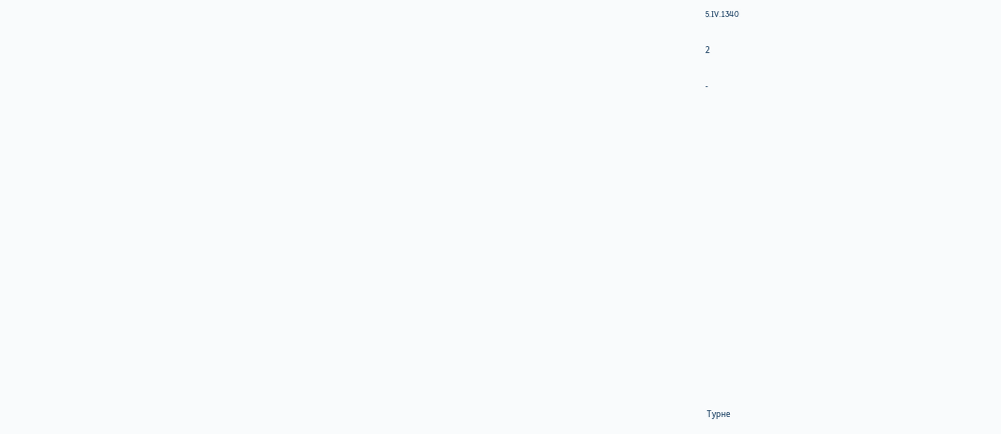5.IV.1340

2

-

















Турне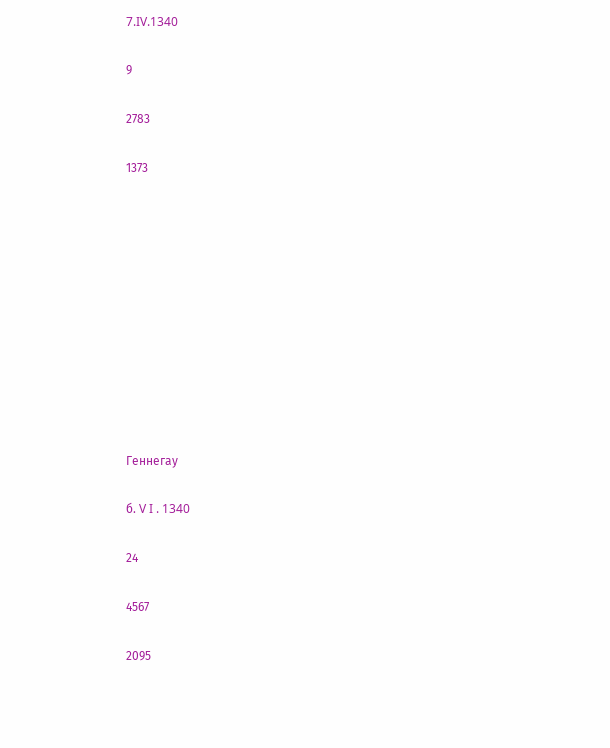7.IV.1340

9

2783

1373











Геннегау

б. V I . 1340

24

4567

2095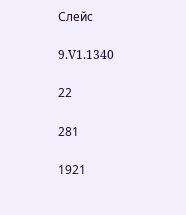Слейс

9.V1.1340

22

281

1921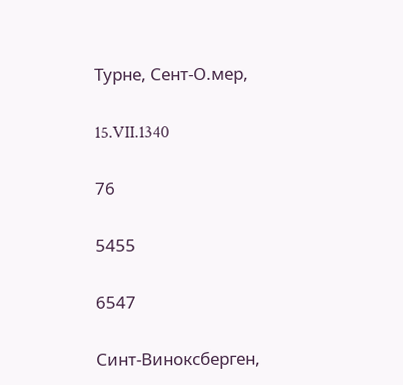Турне, Сент-О.мер,

15.VII.1340

76

5455

6547

Синт-Виноксберген,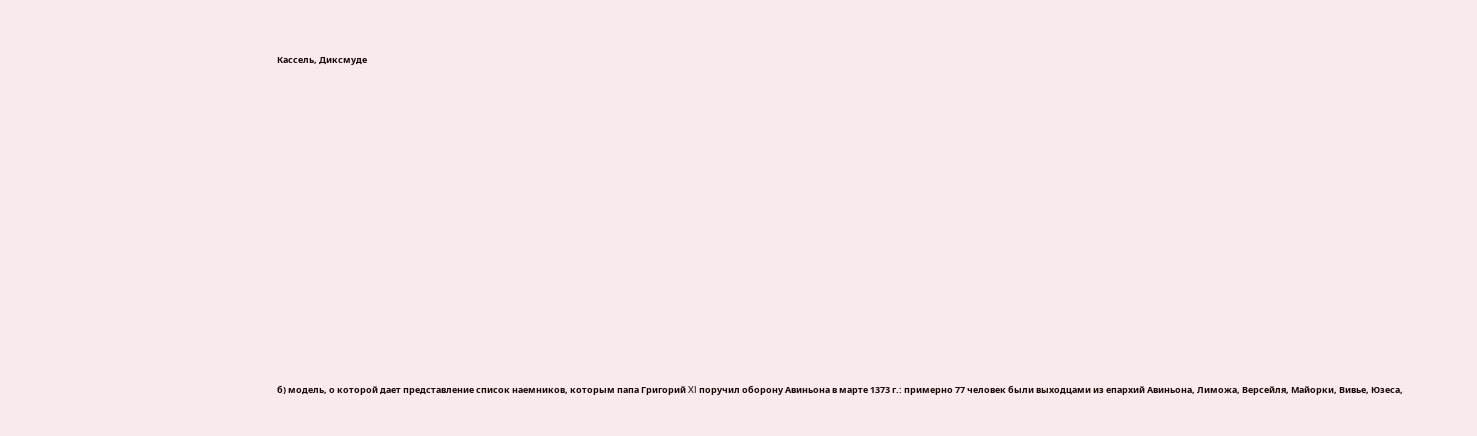Кассель, Диксмуде



















б) модель, о которой дает представление список наемников, которым папа Григорий XI поручил оборону Авиньона в марте 1373 г.: примерно 77 человек были выходцами из епархий Авиньона, Лиможа, Версейля, Майорки, Вивье, Юзеса,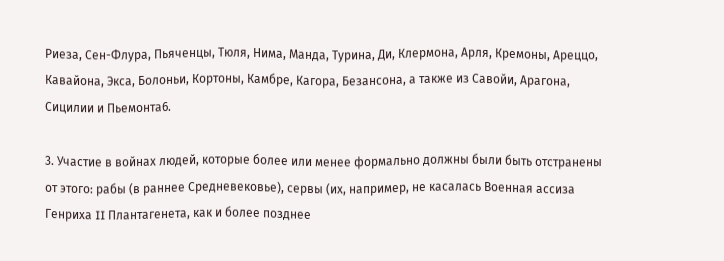Риеза, Сен-Флура, Пьяченцы, Тюля, Нима, Манда, Турина, Ди, Клермона, Арля, Кремоны, Ареццо, Кавайона, Экса, Болоньи, Кортоны, Камбре, Кагора, Безансона, а также из Савойи, Арагона, Сицилии и Пьемонта6.

3. Участие в войнах людей, которые более или менее формально должны были быть отстранены от этого: рабы (в раннее Средневековье), сервы (их, например, не касалась Военная ассиза Генриха II Плантагенета, как и более позднее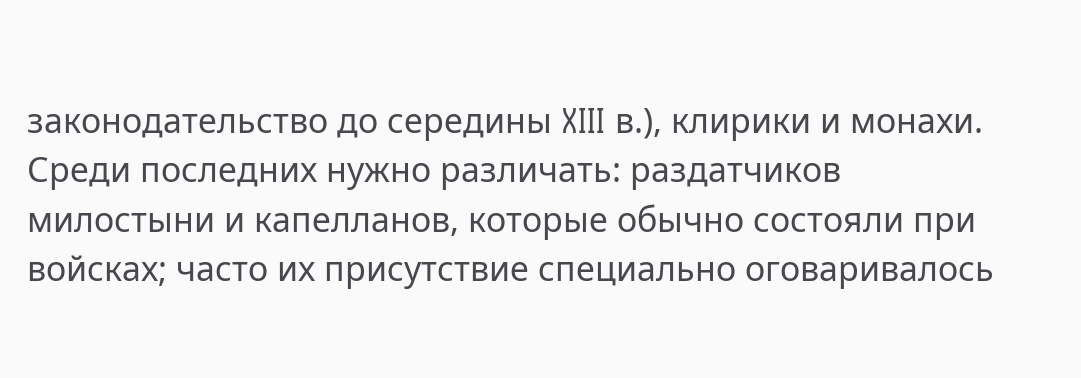законодательство до середины XIII в.), клирики и монахи. Среди последних нужно различать: раздатчиков милостыни и капелланов, которые обычно состояли при войсках; часто их присутствие специально оговаривалось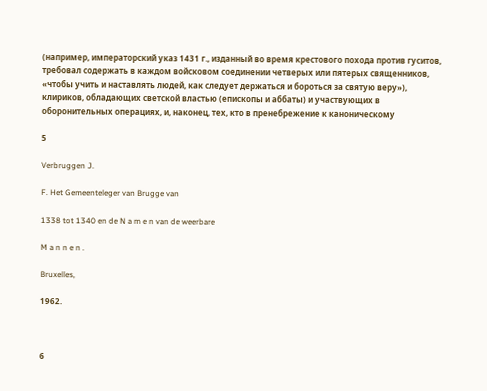(например, императорский указ 1431 г., изданный во время крестового похода против гуситов, требовал содержать в каждом войсковом соединении четверых или пятерых священников, «чтобы учить и наставлять людей, как следует держаться и бороться за святую веру»), клириков, обладающих светской властью (епископы и аббаты) и участвующих в оборонительных операциях, и, наконец, тех, кто в пренебрежение к каноническому

5

Verbruggen J.

F. Het Gemeenteleger van Brugge van

1338 tot 1340 en de N a m e n van de weerbare

M a n n e n .

Bruxelles,

1962.



6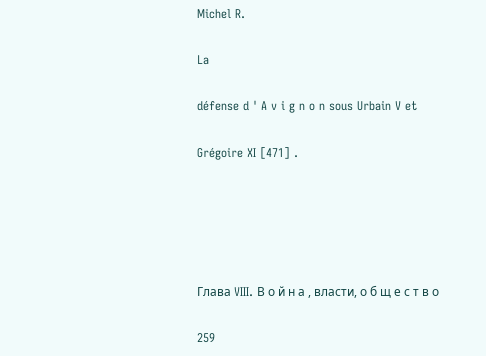Michel R.

La

défense d ' A v i g n o n sous Urbain V et

Grégoire XI [471] .





Глава VIII. В о й н а , власти, о б щ е с т в о

259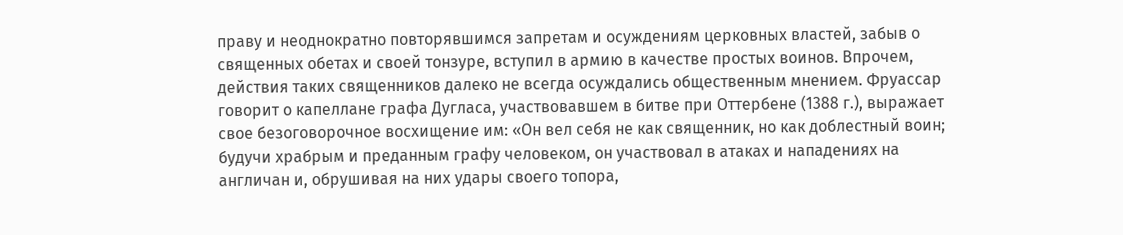праву и неоднократно повторявшимся запретам и осуждениям церковных властей, забыв о священных обетах и своей тонзуре, вступил в армию в качестве простых воинов. Впрочем, действия таких священников далеко не всегда осуждались общественным мнением. Фруассар говорит о капеллане графа Дугласа, участвовавшем в битве при Оттербене (1388 г.), выражает свое безоговорочное восхищение им: «Он вел себя не как священник, но как доблестный воин; будучи храбрым и преданным графу человеком, он участвовал в атаках и нападениях на англичан и, обрушивая на них удары своего топора,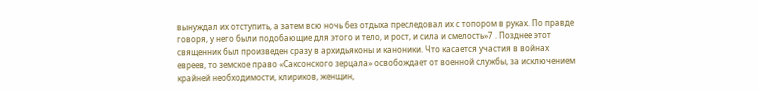вынуждал их отступить, а затем всю ночь без отдыха преследовал их с топором в руках. По правде говоря, у него были подобающие для этого и тело, и рост, и сила и смелость»7 . Позднее этот священник был произведен сразу в архидьяконы и каноники. Что касается участия в войнах евреев, то земское право «Саксонского зерцала» освобождает от военной службы, за исключением крайней необходимости, клириков, женщин,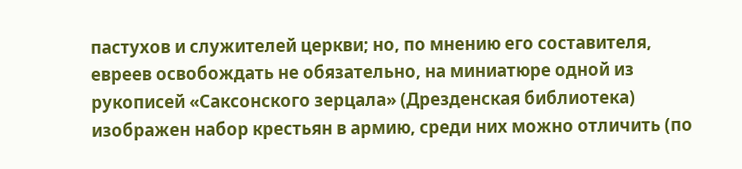пастухов и служителей церкви; но, по мнению его составителя, евреев освобождать не обязательно, на миниатюре одной из рукописей «Саксонского зерцала» (Дрезденская библиотека) изображен набор крестьян в армию, среди них можно отличить (по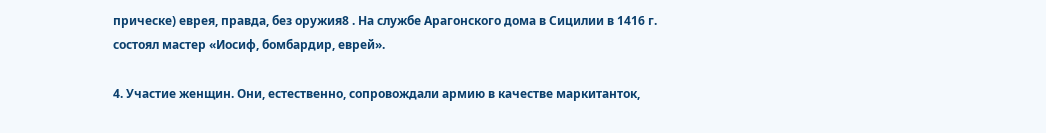прическе) еврея, правда, без оружия8 . На службе Арагонского дома в Сицилии в 1416 г. состоял мастер «Иосиф, бомбардир, еврей».

4. Участие женщин. Они, естественно, сопровождали армию в качестве маркитанток,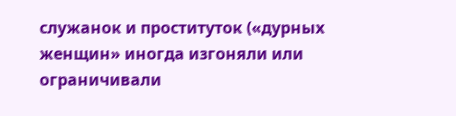служанок и проституток («дурных женщин» иногда изгоняли или ограничивали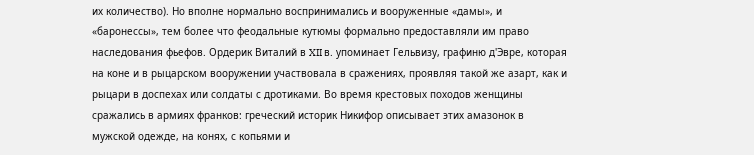их количество). Но вполне нормально воспринимались и вооруженные «дамы», и «баронессы», тем более что феодальные кутюмы формально предоставляли им право наследования фьефов. Ордерик Виталий в XII в. упоминает Гельвизу, графиню д'Эвре, которая на коне и в рыцарском вооружении участвовала в сражениях, проявляя такой же азарт, как и рыцари в доспехах или солдаты с дротиками. Во время крестовых походов женщины сражались в армиях франков: греческий историк Никифор описывает этих амазонок в мужской одежде, на конях, с копьями и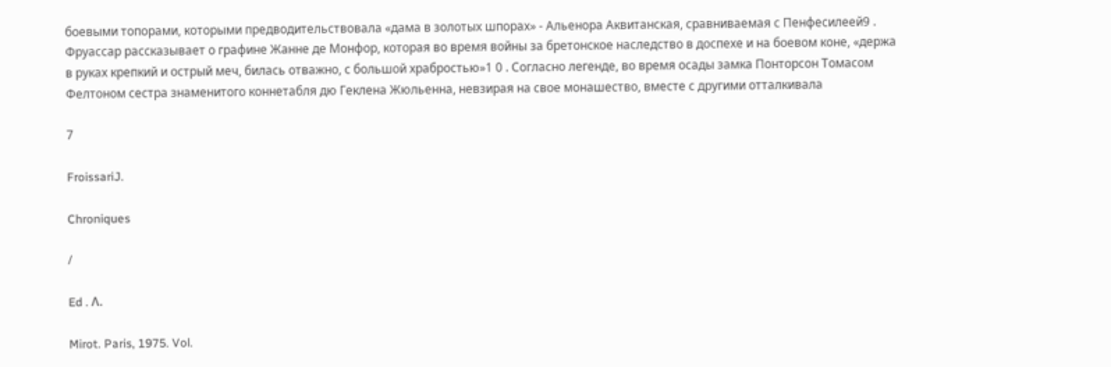боевыми топорами, которыми предводительствовала «дама в золотых шпорах» - Альенора Аквитанская, сравниваемая с Пенфесилеей9 . Фруассар рассказывает о графине Жанне де Монфор, которая во время войны за бретонское наследство в доспехе и на боевом коне, «держа в руках крепкий и острый меч, билась отважно, с большой храбростью»1 0 . Согласно легенде, во время осады замка Понторсон Томасом Фелтоном сестра знаменитого коннетабля дю Геклена Жюльенна, невзирая на свое монашество, вместе с другими отталкивала

7

FroissariJ.

Chroniques

/

Ed . Λ.

Mirot. Paris, 1975. Vol.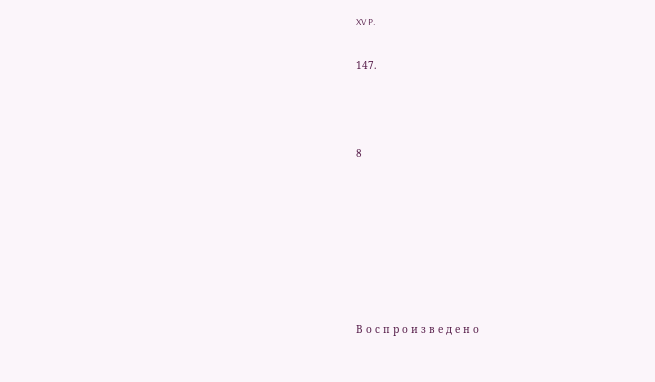XV P.

147.



8







В о с п р о и з в е д е н о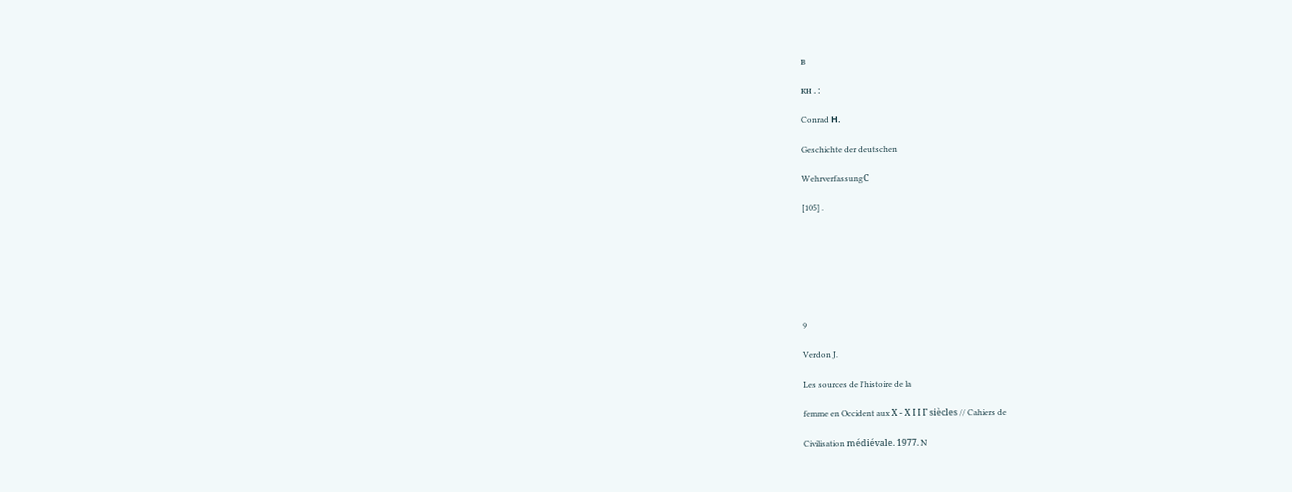в

кн . :

Conrad Η.

Geschichte der deutschen

WehrverfassungС

[105] .







9

Verdon J.

Les sources de l'histoire de la

femme en Occident aux Х - Х І І Г siècles // Cahiers de

Civilisation médiévale. 1977. N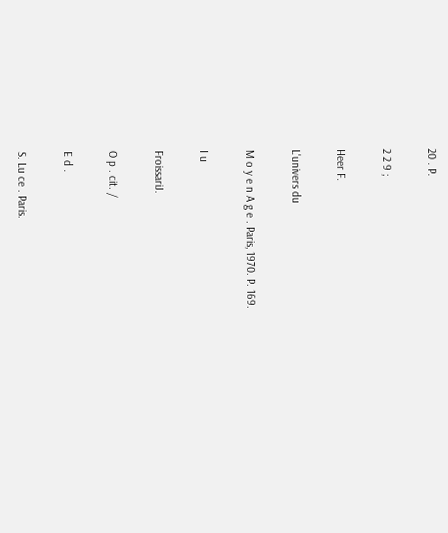20 . P.

2 2 9 ;

Heer F.

L'univers du

M o y e n A g e . Paris, 1970. P. 169.

I u

FroissariJ.

O p . cit. /

E d .

S. Lu ce . Paris.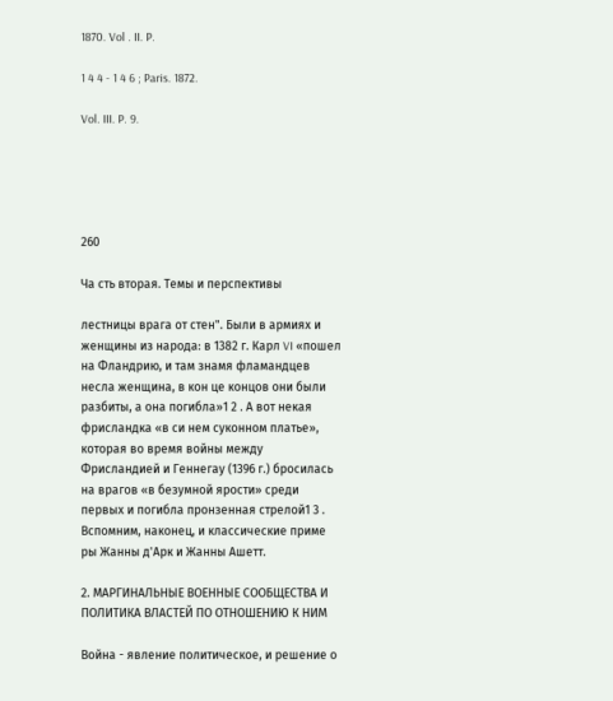1870. Vol . II. P.

1 4 4 - 1 4 6 ; Paris. 1872.

Vol. III. P. 9.





260

Ча сть вторая. Темы и перспективы

лестницы врага от стен". Были в армиях и женщины из народа: в 1382 г. Карл VI «пошел на Фландрию, и там знамя фламандцев несла женщина, в кон це концов они были разбиты, а она погибла»1 2 . А вот некая фрисландка «в си нем суконном платье», которая во время войны между Фрисландией и Геннегау (1396 г.) бросилась на врагов «в безумной ярости» среди первых и погибла пронзенная стрелой1 3 . Вспомним, наконец, и классические приме ры Жанны д'Арк и Жанны Ашетт.

2. МАРГИНАЛЬНЫЕ ВОЕННЫЕ СООБЩЕСТВА И ПОЛИТИКА ВЛАСТЕЙ ПО ОТНОШЕНИЮ К НИМ

Война - явление политическое, и решение о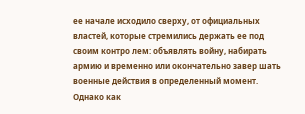ее начале исходило сверху, от официальных властей, которые стремились держать ее под своим контро лем: объявлять войну, набирать армию и временно или окончательно завер шать военные действия в определенный момент. Однако как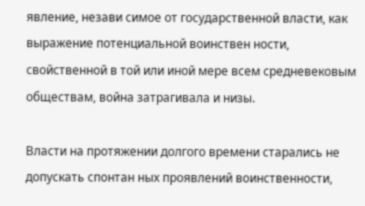явление, незави симое от государственной власти, как выражение потенциальной воинствен ности, свойственной в той или иной мере всем средневековым обществам, война затрагивала и низы.

Власти на протяжении долгого времени старались не допускать спонтан ных проявлений воинственности,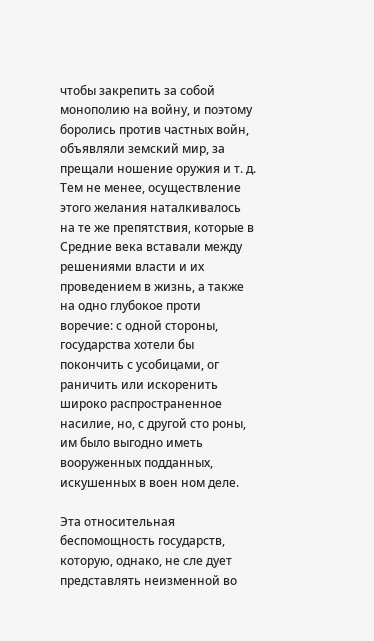чтобы закрепить за собой монополию на войну, и поэтому боролись против частных войн, объявляли земский мир, за прещали ношение оружия и т. д. Тем не менее, осуществление этого желания наталкивалось на те же препятствия, которые в Средние века вставали между решениями власти и их проведением в жизнь, а также на одно глубокое проти воречие: с одной стороны, государства хотели бы покончить с усобицами, ог раничить или искоренить широко распространенное насилие, но, с другой сто роны, им было выгодно иметь вооруженных подданных, искушенных в воен ном деле.

Эта относительная беспомощность государств, которую, однако, не сле дует представлять неизменной во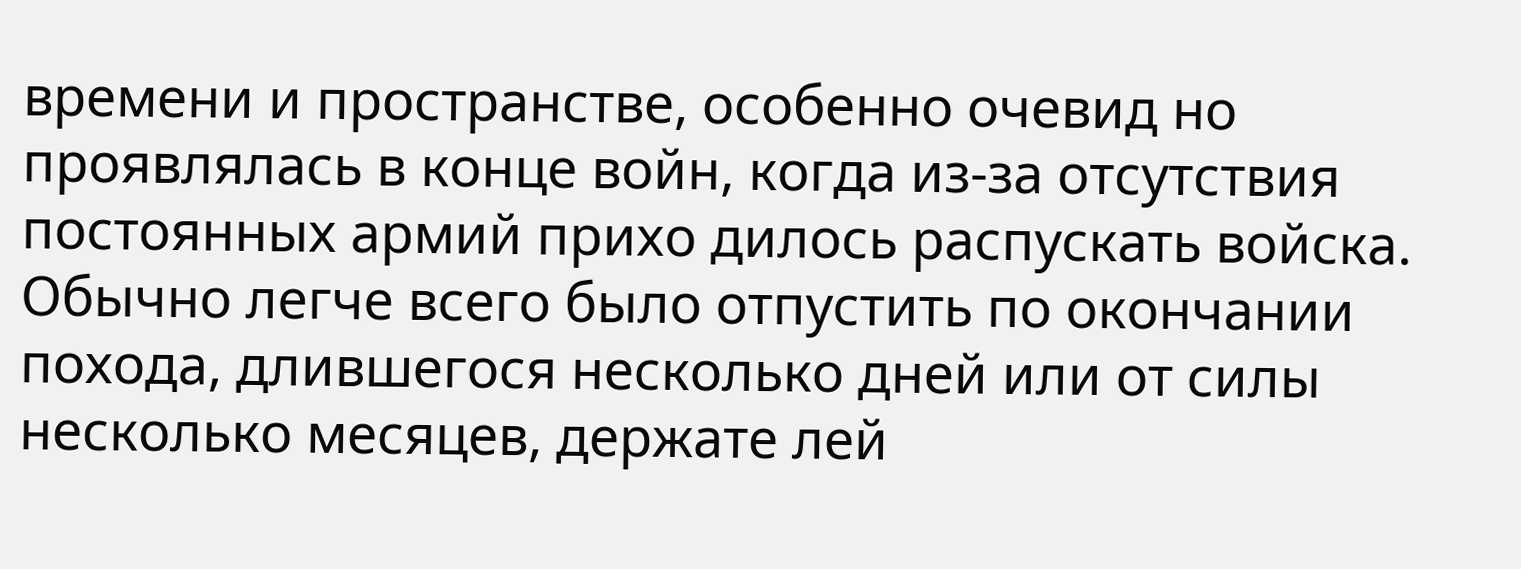времени и пространстве, особенно очевид но проявлялась в конце войн, когда из-за отсутствия постоянных армий прихо дилось распускать войска. Обычно легче всего было отпустить по окончании похода, длившегося несколько дней или от силы несколько месяцев, держате лей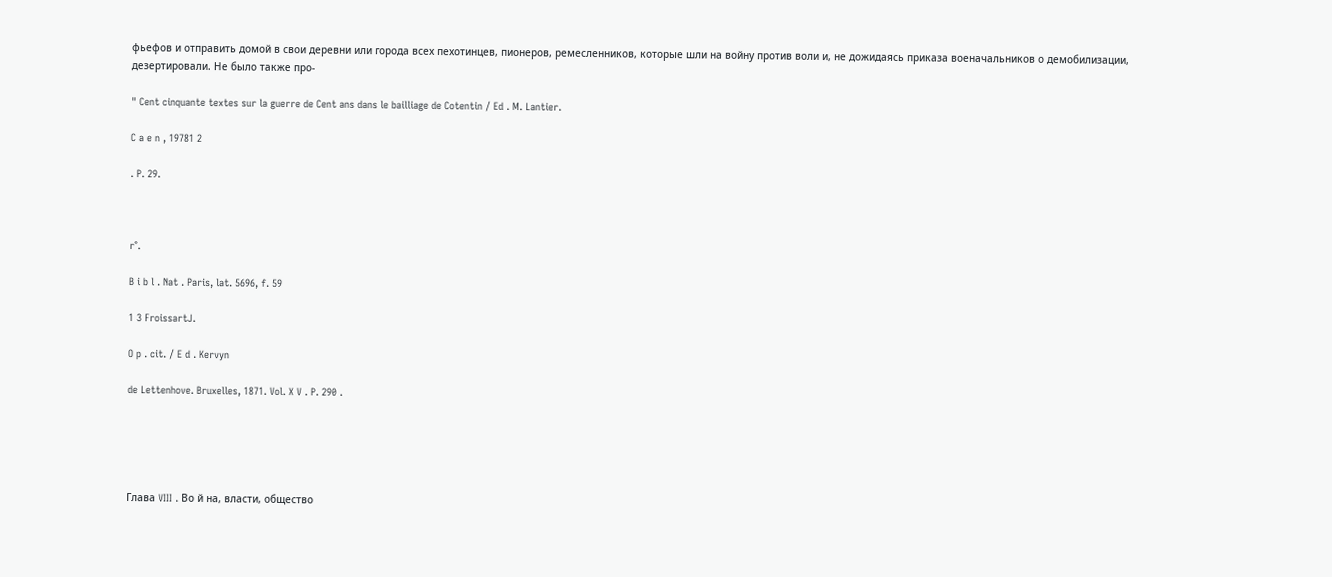фьефов и отправить домой в свои деревни или города всех пехотинцев, пионеров, ремесленников, которые шли на войну против воли и, не дожидаясь приказа военачальников о демобилизации, дезертировали. Не было также про-

" Cent cinquante textes sur la guerre de Cent ans dans le bailliage de Cotentin / Ed . M. Lantier.

C a e n , 19781 2

. P. 29.



r°.

B i b l . Nat . Paris, lat. 5696, f. 59

1 3 FroissartJ.

O p . cit. / E d . Kervyn

de Lettenhove. Bruxelles, 1871. Vol. X V . P. 290 .





Глава VIII . Во й на, власти, общество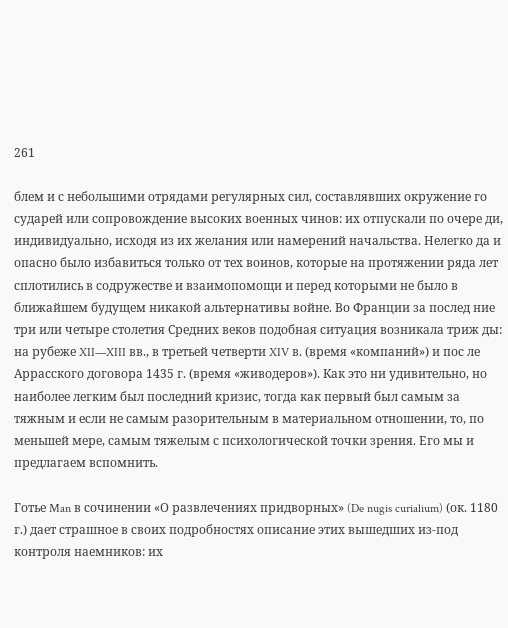261

блем и с небольшими отрядами регулярных сил, составлявших окружение го сударей или сопровождение высоких военных чинов: их отпускали по очере ди, индивидуально, исходя из их желания или намерений начальства. Нелегко да и опасно было избавиться только от тех воинов, которые на протяжении ряда лет сплотились в содружестве и взаимопомощи и перед которыми не было в ближайшем будущем никакой альтернативы войне. Во Франции за послед ние три или четыре столетия Средних веков подобная ситуация возникала триж ды: на рубеже XII—XIII вв., в третьей четверти XIV в. (время «компаний») и пос ле Аррасского договора 1435 г. (время «живодеров»). Как это ни удивительно, но наиболее легким был последний кризис, тогда как первый был самым за тяжным и если не самым разорительным в материальном отношении, то, по меньшей мере, самым тяжелым с психологической точки зрения. Его мы и предлагаем вспомнить.

Готье Man в сочинении «О развлечениях придворных» (De nugis curialium) (ок. 1180 г.) дает страшное в своих подробностях описание этих вышедших из-под контроля наемников: их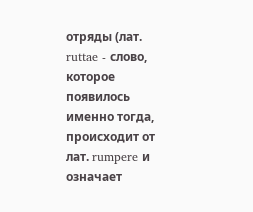отряды (лат. ruttae - слово, которое появилось именно тогда, происходит от лат. rumpere и означает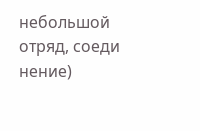небольшой отряд, соеди нение)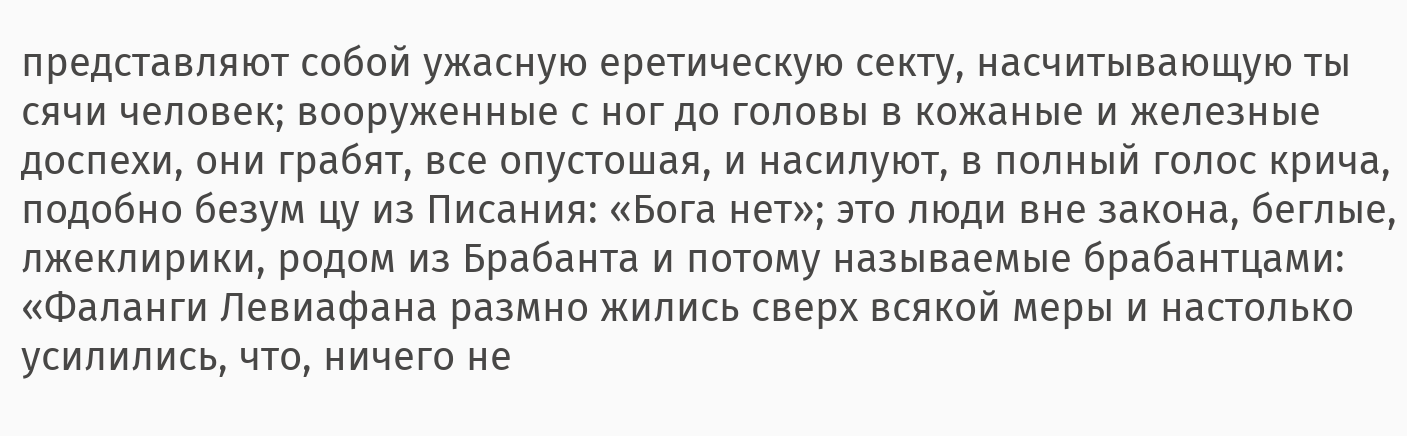представляют собой ужасную еретическую секту, насчитывающую ты сячи человек; вооруженные с ног до головы в кожаные и железные доспехи, они грабят, все опустошая, и насилуют, в полный голос крича, подобно безум цу из Писания: «Бога нет»; это люди вне закона, беглые, лжеклирики, родом из Брабанта и потому называемые брабантцами: «Фаланги Левиафана размно жились сверх всякой меры и настолько усилились, что, ничего не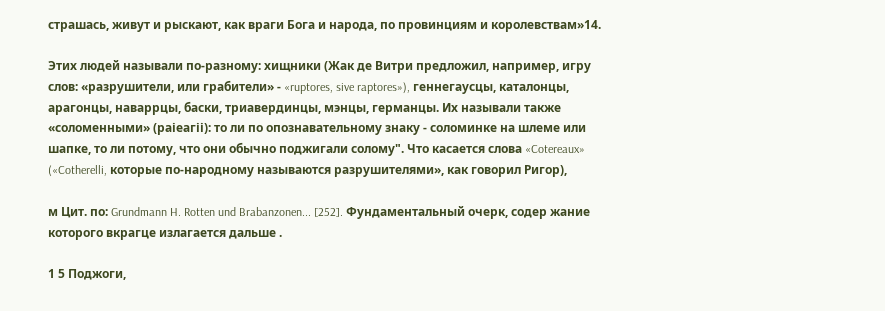страшась, живут и рыскают, как враги Бога и народа, по провинциям и королевствам»14.

Этих людей называли по-разному: хищники (Жак де Витри предложил, например, игру слов: «разрушители, или грабители» - «ruptores, sive raptores»), геннегаусцы, каталонцы, арагонцы, наваррцы, баски, триавердинцы, мэнцы, германцы. Их называли также «соломенными» (раіеагіі): то ли по опознавательному знаку - соломинке на шлеме или шапке, то ли потому, что они обычно поджигали солому". Что касается слова «Cotereaux» («Cotherelli, которые по-народному называются разрушителями», как говорил Ригор),

м Цит. по: Grundmann H. Rotten und Brabanzonen... [252]. Фундаментальный очерк, содер жание которого вкрагце излагается дальше .

1 5 Поджоги,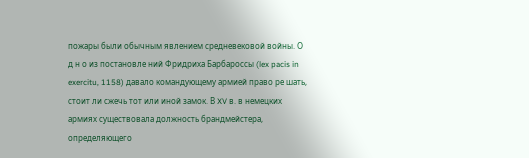пожары были обычным явлением средневековой войны. О д н о из постановле ний Фридриха Барбароссы (lex pacis in exercitu, 1158) давало командующему армией право ре шать, стоит ли сжечь тот или иной замок. В XV в. в немецких армиях существовала должность брандмейстера, определяющего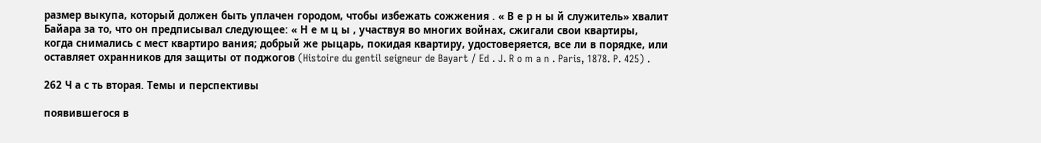размер выкупа, который должен быть уплачен городом, чтобы избежать сожжения . « В е р н ы й служитель» хвалит Байара за то, что он предписывал следующее: « Н е м ц ы , участвуя во многих войнах, сжигали свои квартиры, когда снимались с мест квартиро вания; добрый же рыцарь, покидая квартиру, удостоверяется, все ли в порядке, или оставляет охранников для защиты от поджогов (Histoire du gentil seigneur de Bayart / Ed . J. R o m a n . Paris, 1878. P. 425) .

262 Ч а с ть вторая. Темы и перспективы

появившегося в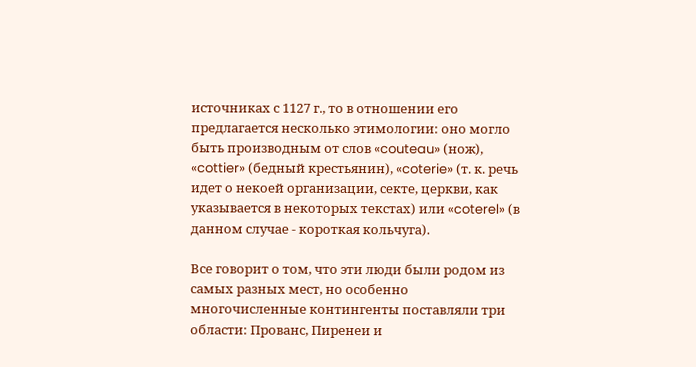источниках с 1127 г., то в отношении его предлагается несколько этимологии: оно могло быть производным от слов «couteau» (нож), «cottier» (бедный крестьянин), «coterie» (т. к. речь идет о некоей организации, секте, церкви, как указывается в некоторых текстах) или «coterel» (в данном случае - короткая кольчуга).

Все говорит о том, что эти люди были родом из самых разных мест, но особенно многочисленные контингенты поставляли три области: Прованс, Пиренеи и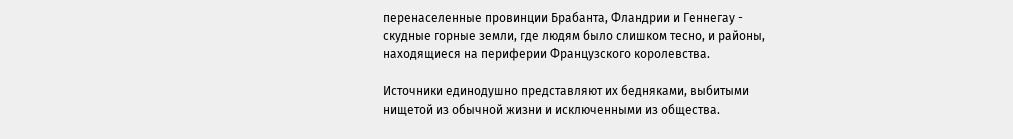перенаселенные провинции Брабанта, Фландрии и Геннегау - скудные горные земли, где людям было слишком тесно, и районы, находящиеся на периферии Французского королевства.

Источники единодушно представляют их бедняками, выбитыми нищетой из обычной жизни и исключенными из общества.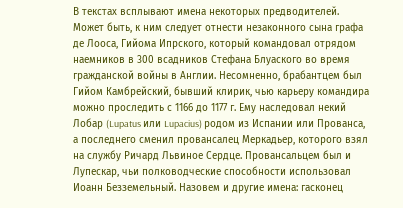В текстах всплывают имена некоторых предводителей. Может быть, к ним следует отнести незаконного сына графа де Лооса, Гийома Ипрского, который командовал отрядом наемников в 300 всадников Стефана Блуаского во время гражданской войны в Англии. Несомненно, брабантцем был Гийом Камбрейский, бывший клирик, чью карьеру командира можно проследить с 1166 до 1177 г. Ему наследовал некий Лобар (Lupatus или Lupacius) родом из Испании или Прованса, а последнего сменил провансалец Меркадьер, которого взял на службу Ричард Львиное Сердце. Провансальцем был и Лупескар, чьи полководческие способности использовал Иоанн Безземельный. Назовем и другие имена: гасконец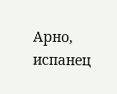Арно, испанец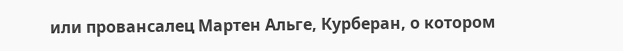или провансалец Мартен Альге, Курберан, о котором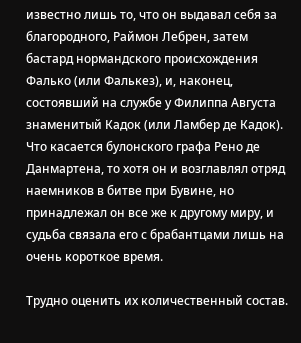известно лишь то, что он выдавал себя за благородного, Раймон Лебрен, затем бастард нормандского происхождения Фалько (или Фалькез), и, наконец, состоявший на службе у Филиппа Августа знаменитый Кадок (или Ламбер де Кадок). Что касается булонского графа Рено де Данмартена, то хотя он и возглавлял отряд наемников в битве при Бувине, но принадлежал он все же к другому миру, и судьба связала его с брабантцами лишь на очень короткое время.

Трудно оценить их количественный состав.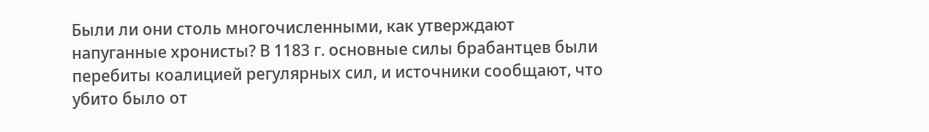Были ли они столь многочисленными, как утверждают напуганные хронисты? В 1183 г. основные силы брабантцев были перебиты коалицией регулярных сил, и источники сообщают, что убито было от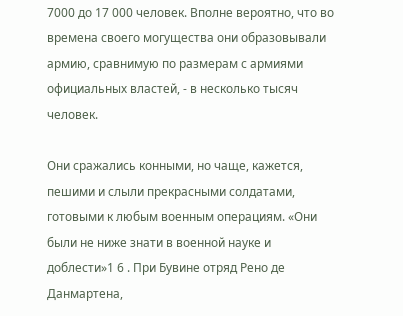7000 до 17 000 человек. Вполне вероятно, что во времена своего могущества они образовывали армию, сравнимую по размерам с армиями официальных властей, - в несколько тысяч человек.

Они сражались конными, но чаще, кажется, пешими и слыли прекрасными солдатами, готовыми к любым военным операциям. «Они были не ниже знати в военной науке и доблести»1 6 . При Бувине отряд Рено де Данмартена,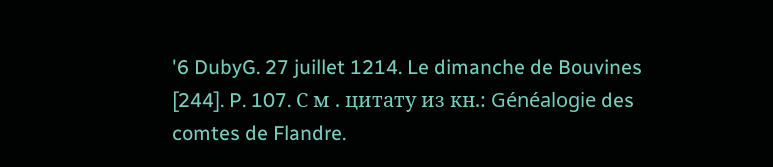'6 DubyG. 27 juillet 1214. Le dimanche de Bouvines [244]. P. 107. С м . цитату из кн.: Généalogie des comtes de Flandre.